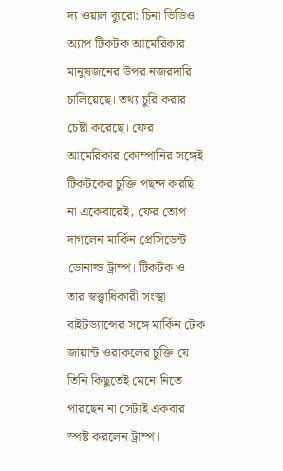দ্য ওয়াল ব্যুরো: চিনা ভিডিও অ্যাপ টিকটক আমেরিকার মানুষজনের উপর নজরদারি চালিয়েছে। তথ্য চুরি করার চেষ্টা করেছে। ফের আমেরিকার কোম্পানির সঙ্গেই টিকটকের চুক্তি পছন্দ করছি না একেবারেই, ফের তোপ দাগলেন মার্কিন প্রেসিডেন্ট ডোনাল্ড ট্রাম্প। টিকটক ও তার স্বত্ত্বাধিকারী সংস্থা বাইটড্যান্সের সঙ্গে মার্কিন টেক জায়ান্ট ওরাকলের চুক্তি যে তিনি কিছুতেই মেনে নিতে পারছেন না সেটাই একবার স্পষ্ট করলেন ট্রাম্প।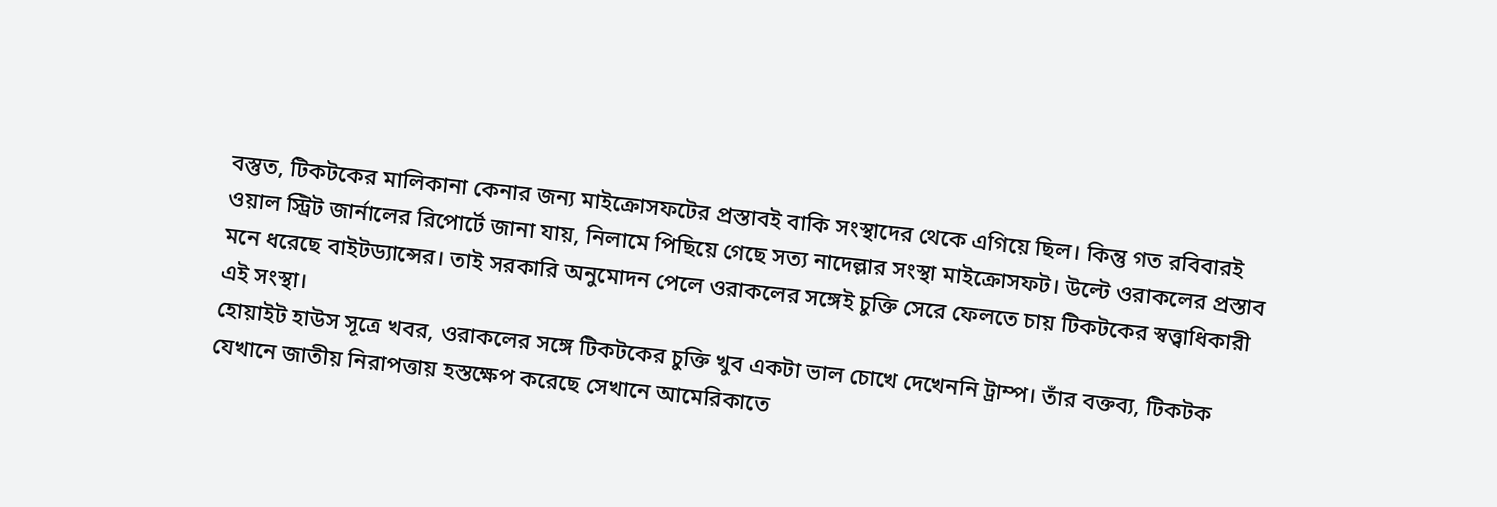বস্তুত, টিকটকের মালিকানা কেনার জন্য মাইক্রোসফটের প্রস্তাবই বাকি সংস্থাদের থেকে এগিয়ে ছিল। কিন্তু গত রবিবারই ওয়াল স্ট্রিট জার্নালের রিপোর্টে জানা যায়, নিলামে পিছিয়ে গেছে সত্য নাদেল্লার সংস্থা মাইক্রোসফট। উল্টে ওরাকলের প্রস্তাব মনে ধরেছে বাইটড্যান্সের। তাই সরকারি অনুমোদন পেলে ওরাকলের সঙ্গেই চুক্তি সেরে ফেলতে চায় টিকটকের স্বত্ত্বাধিকারী এই সংস্থা।
হোয়াইট হাউস সূত্রে খবর, ওরাকলের সঙ্গে টিকটকের চুক্তি খুব একটা ভাল চোখে দেখেননি ট্রাম্প। তাঁর বক্তব্য, টিকটক যেখানে জাতীয় নিরাপত্তায় হস্তক্ষেপ করেছে সেখানে আমেরিকাতে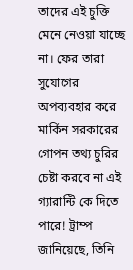তাদের এই চুক্তি মেনে নেওয়া যাচ্ছে না। ফের তারা সুযোগের অপব্যবহার করে মার্কিন সরকারের গোপন তথ্য চুরির চেষ্টা করবে না এই গ্যারান্টি কে দিতে পারে! ট্রাম্প জানিয়েছে, তিনি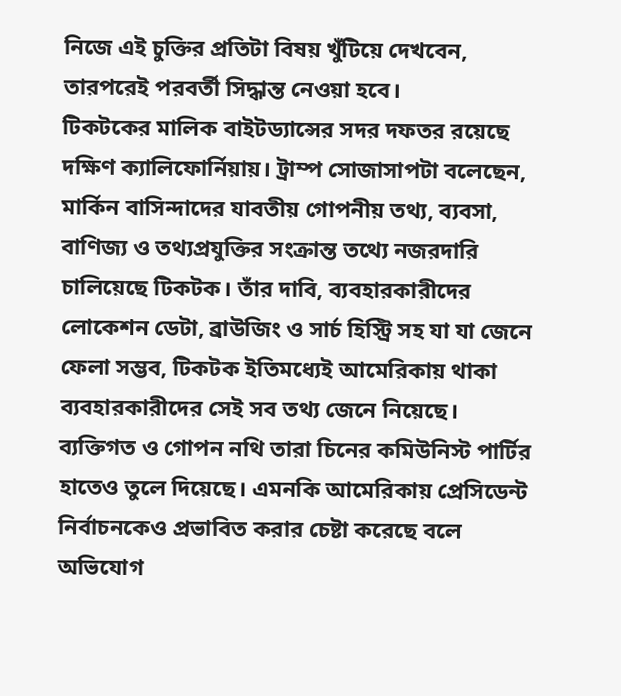নিজে এই চুক্তির প্রতিটা বিষয় খুঁটিয়ে দেখবেন, তারপরেই পরবর্তী সিদ্ধান্ত নেওয়া হবে।
টিকটকের মালিক বাইটড্যান্সের সদর দফতর রয়েছে দক্ষিণ ক্যালিফোর্নিয়ায়। ট্রাম্প সোজাসাপটা বলেছেন, মার্কিন বাসিন্দাদের যাবতীয় গোপনীয় তথ্য, ব্যবসা, বাণিজ্য ও তথ্যপ্রযুক্তির সংক্রান্ত তথ্যে নজরদারি চালিয়েছে টিকটক। তাঁর দাবি, ব্যবহারকারীদের লোকেশন ডেটা, ব্রাউজিং ও সার্চ হিস্ট্রি সহ যা যা জেনে ফেলা সম্ভব, টিকটক ইতিমধ্যেই আমেরিকায় থাকা ব্যবহারকারীদের সেই সব তথ্য জেনে নিয়েছে। ব্যক্তিগত ও গোপন নথি তারা চিনের কমিউনিস্ট পার্টির হাতেও তুলে দিয়েছে। এমনকি আমেরিকায় প্রেসিডেন্ট নির্বাচনকেও প্রভাবিত করার চেষ্টা করেছে বলে অভিযোগ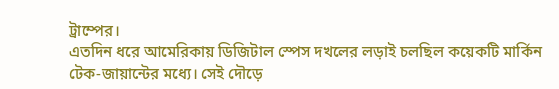ট্রাম্পের।
এতদিন ধরে আমেরিকায় ডিজিটাল স্পেস দখলের লড়াই চলছিল কয়েকটি মার্কিন টেক-জায়ান্টের মধ্যে। সেই দৌড়ে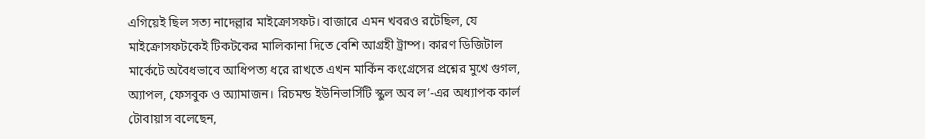এগিয়েই ছিল সত্য নাদেল্লার মাইক্রোসফট। বাজারে এমন খবরও রটেছিল, যে মাইক্রোসফটকেই টিকটকের মালিকানা দিতে বেশি আগ্রহী ট্রাম্প। কারণ ডিজিটাল মার্কেটে অবৈধভাবে আধিপত্য ধরে রাখতে এখন মার্কিন কংগ্রেসের প্রশ্নের মুখে গুগল, অ্যাপল, ফেসবুক ও অ্যামাজন। রিচমন্ড ইউনিভার্সিটি স্কুল অব ল’-এর অধ্যাপক কার্ল টোবায়াস বলেছেন,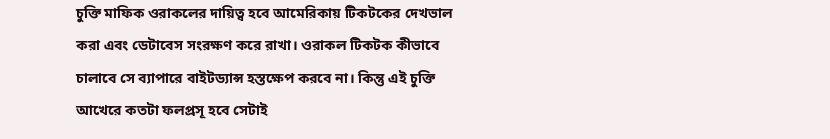চুক্তি মাফিক ওরাকলের দায়িত্ব হবে আমেরিকায় টিকটকের দেখভাল করা এবং ডেটাবেস সংরক্ষণ করে রাখা। ওরাকল টিকটক কীভাবে চালাবে সে ব্যাপারে বাইটড্যান্স হস্তক্ষেপ করবে না। কিন্তু এই চুক্তি আখেরে কতটা ফলপ্রসূ হবে সেটাই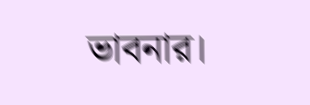ভাবনার।